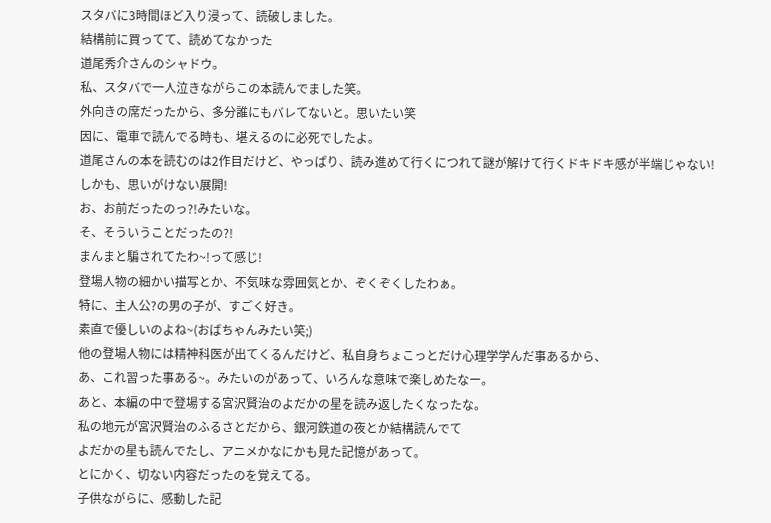スタバに3時間ほど入り浸って、読破しました。
結構前に買ってて、読めてなかった
道尾秀介さんのシャドウ。
私、スタバで一人泣きながらこの本読んでました笑。
外向きの席だったから、多分誰にもバレてないと。思いたい笑
因に、電車で読んでる時も、堪えるのに必死でしたよ。
道尾さんの本を読むのは2作目だけど、やっぱり、読み進めて行くにつれて謎が解けて行くドキドキ感が半端じゃない!
しかも、思いがけない展開!
お、お前だったのっ?!みたいな。
そ、そういうことだったの?!
まんまと騙されてたわ~!って感じ!
登場人物の細かい描写とか、不気味な雰囲気とか、ぞくぞくしたわぁ。
特に、主人公?の男の子が、すごく好き。
素直で優しいのよね~(おばちゃんみたい笑;)
他の登場人物には精神科医が出てくるんだけど、私自身ちょこっとだけ心理学学んだ事あるから、
あ、これ習った事ある~。みたいのがあって、いろんな意味で楽しめたなー。
あと、本編の中で登場する宮沢賢治のよだかの星を読み返したくなったな。
私の地元が宮沢賢治のふるさとだから、銀河鉄道の夜とか結構読んでて
よだかの星も読んでたし、アニメかなにかも見た記憶があって。
とにかく、切ない内容だったのを覚えてる。
子供ながらに、感動した記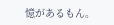憶があるもん。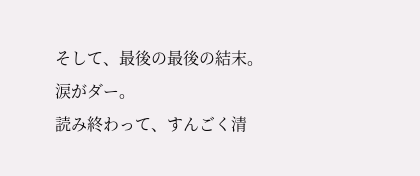そして、最後の最後の結末。
涙がダー。
読み終わって、すんごく清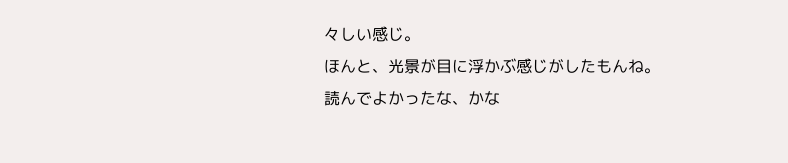々しい感じ。
ほんと、光景が目に浮かぶ感じがしたもんね。
読んでよかったな、かな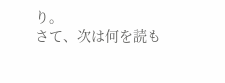り。
さて、次は何を読も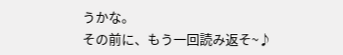うかな。
その前に、もう一回読み返そ~♪